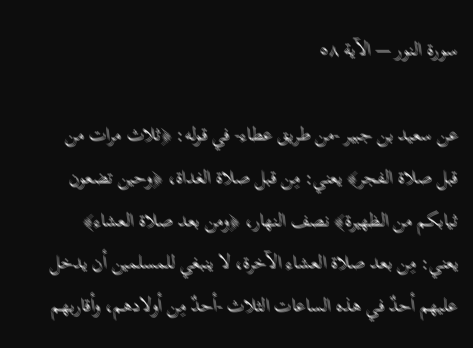سورة النور — الآية ٥٨

عن سعيد بن جبير -من طريق عطاء- في قوله: ﴿ثلاث مرات من قبل صلاة الفجر﴾ يعني: مِن قبل صلاة الغداة، ﴿وحين تضعون ثيابكم من الظهيرة﴾ نصف النهار، ﴿ومن بعد صلاة العشاء﴾ يعني: مِن بعد صلاة العشاء الآخرة، لا ينبغي للمسلمين أن يدخل عليهم أحدٌ في هذه الساعات الثلاث -أحدٌ مِن أولادهم، وأقاربهم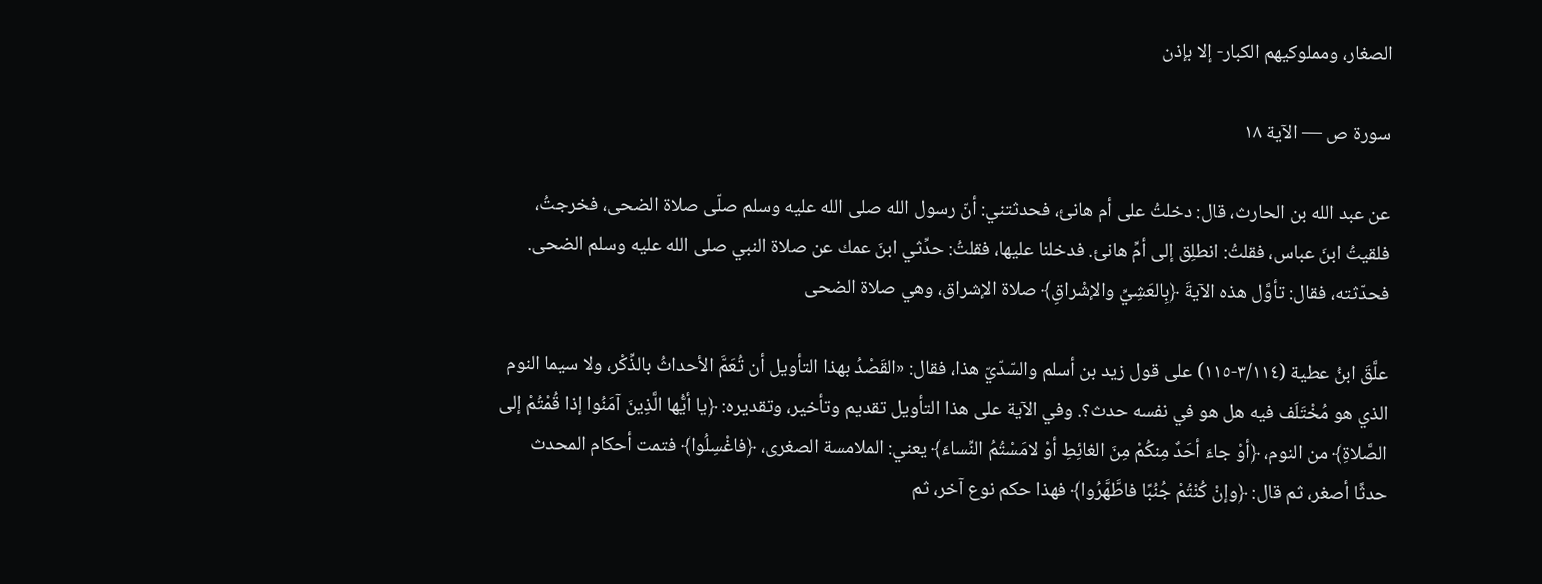الصغار، ومملوكيهم الكبار- إلا بإذن

سورة ص — الآية ١٨

عن عبد الله بن الحارث، قال: دخلتُ على أم هانئ، فحدثتني: أنّ رسول الله صلى الله عليه وسلم صلّى صلاة الضحى، فخرجتُ، فلقيتُ ابنَ عباس، فقلتُ: انطلِق إلى أمِّ هانئ. فدخلنا عليها، فقلتُ: حدِّثي ابنَ عمك عن صلاة النبي صلى الله عليه وسلم الضحى. فحدّثته، فقال: تأوَّل هذه الآيةَ ﴿بِالعَشِيِّ والإشْراقِ﴾ صلاة الإشراق، وهي صلاة الضحى

علَّقَ ابنُ عطية (٣/١١٤-١١٥) على قول زيد بن أسلم والسّدّيّ هذا، فقال: «القَصْدُ بهذا التأويل أن تُعَمَّ الأحداثُ بالذِّكْر، ولا سيما النوم الذي هو مُخْتَلَف فيه هل هو في نفسه حدث؟. وفي الآية على هذا التأويل تقديم وتأخير، وتقديره: ﴿يا أيُّها الَّذِينَ آمَنُوا إذا قُمْتُمْ إلى الصَّلاةِ﴾ من النوم، ﴿أوْ جاءَ أحَدٌ مِنكُمْ مِنَ الغائِطِ أوْ لامَسْتُمُ النِّساءَ﴾ يعني: الملامسة الصغرى، ﴿فاغْسِلُوا﴾ فتمت أحكام المحدث حدثًا أصغر، ثم قال: ﴿وإنْ كُنْتُمْ جُنُبًا فاطَّهَّرُوا﴾ فهذا حكم نوع آخر، ثم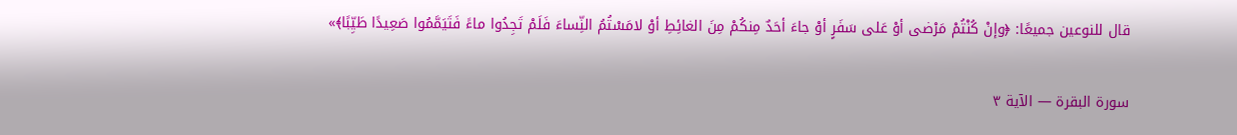قال للنوعين جميعًا: ﴿وإنْ كُنْتُمْ مَرْضى أوْ عَلى سَفَرٍ أوْ جاءَ أحَدٌ مِنكُمْ مِنَ الغائِطِ أوْ لامَسْتُمُ النِّساءَ فَلَمْ تَجِدُوا ماءً فَتَيَمَّمُوا صَعِيدًا طَيِّبًا﴾»

سورة البقرة — الآية ٣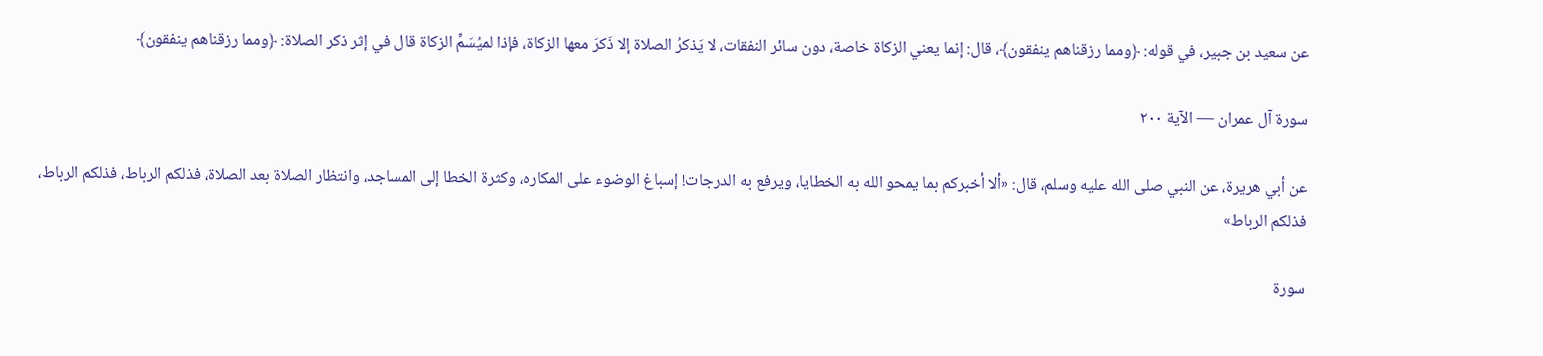عن سعيد بن جبير، في قوله: ﴿ومما رزقناهم ينفقون﴾، قال: إنما يعني الزكاة خاصة، دون سائر النفقات، لا يَذكرُ الصلاة إلا ذَكرَ معها الزكاة، فإذا لميُسَمِّ الزكاة قال في إثر ذكر الصلاة: ﴿ومما رزقناهم ينفقون﴾

سورة آل عمران — الآية ٢٠٠

عن أبي هريرة، عن النبي صلى الله عليه وسلم، قال: «ألا أخبركم بما يمحو الله به الخطايا، ويرفع به الدرجات! إسباغ الوضوء على المكاره، وكثرة الخطا إلى المساجد، وانتظار الصلاة بعد الصلاة، فذلكم الرباط، فذلكم الرباط، فذلكم الرباط»

سورة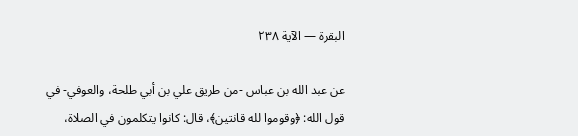البقرة — الآية ٢٣٨

عن عبد الله بن عباس -من طريق علي بن أبي طلحة، والعوفي- في قول الله: ﴿وقوموا لله قانتين﴾، قال: كانوا يتكلمون في الصلاة،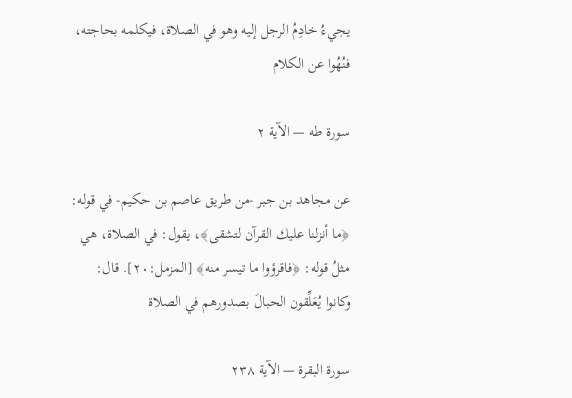يجيءُ خادِمُ الرجل إليه وهو في الصلاة، فيكلمه بحاجته، فنُهُوا عن الكلام

سورة طه — الآية ٢

عن مجاهد بن جبر -من طريق عاصم بن حكيم- في قوله: ﴿ما أنزلنا عليك القرآن لتشقى﴾، يقول: في الصلاة، هي مثلُ قوله: ﴿فاقرؤوا ما تيسر منه﴾ [المزمل:٢٠]. قال: وكانوا يُعَلِّقون الحبالَ بصدورهم في الصلاة

سورة البقرة — الآية ٢٣٨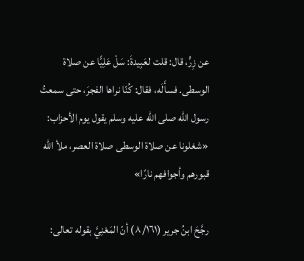عن زِرٍّ، قال: قلت لعَبِيدةَ: سَلْ عَلِيًّا عن صلاة الوسطى. فسأَلَه، فقال: كُنّا نراها الفجرَ، حتى سمعتُ رسول الله صلى الله عليه وسلم يقول يوم الأحزاب: «شغلونا عن صلاة الوسطى صلاة العصر، ملأ الله قبورهم وأجوافهم نارًا»

رجَّحَ ابنُ جرير (٨/١٦١) أنّ المَعْنِيَّ بقوله تعالى: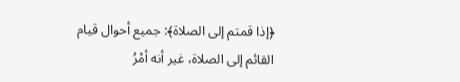﴿إذا قمتم إلى الصلاة﴾: جميع أحوال قيام القائم إلى الصلاة، غير أنه أمْرُ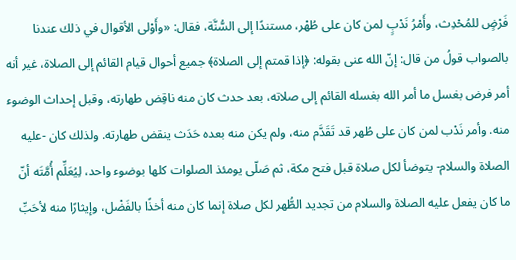فَرْضٍ للمُحْدِث، وأَمْرُ نَدْبٍ لمن كان على طُهْر، مستندًا إلى السُّنَّة، فقال: «وأَوْلى الأقوال في ذلك عندنا بالصواب قولُ من قال: إنّ الله عنى بقوله: ﴿إذا قمتم إلى الصلاة﴾ جميع أحوال قيام القائم إلى الصلاة، غير أنه أمر فرض بغسل ما أمر الله بغسله القائم إلى صلاته، بعد حدث كان منه ناقِض طهارته، وقبل إحداث الوضوء منه. وأمر نَدْب لمن كان على طُهر قد تَقَدَّم منه، ولم يكن منه بعده حَدَث ينقض طهارته. ولذلك كان -عليه الصلاة والسلام- يتوضأ لكل صلاة قبل فتح مكة، ثم صَلّى يومئذ الصلوات كلها بوضوء واحد، لِيُعَلِّم أُمَّتَه أنّ ما كان يفعل عليه الصلاة والسلام من تجديد الطُّهر لكل صلاة إنما كان منه أخذًا بالفَضْل، وإيثارًا منه لأحَبِّ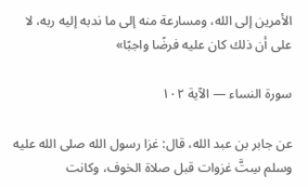الأمرين إلى الله، ومسارعة منه إلى ما ندبه إليه ربه، لا على أن ذلك كان عليه فرضًا واجبًا»

سورة النساء — الآية ١٠٢

عن جابر بن عبد الله، قال: غزا رسول الله صلى الله عليه وسلم سِتَّ غزوات قبل صلاة الخوف، وكانت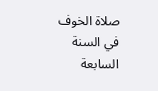صلاة الخوف في السنة السابعة